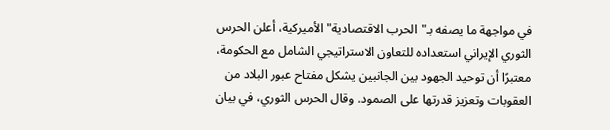في مواجهة ما يصفه بـ"الحرب الاقتصادية" الأميركية، أعلن الحرس الثوري الإيراني استعداده للتعاون الاستراتيجي الشامل مع الحكومة، معتبرًا أن توحيد الجهود بين الجانبين يشكل مفتاح عبور البلاد من العقوبات وتعزيز قدرتها على الصمود. وقال الحرس الثوري، في بيان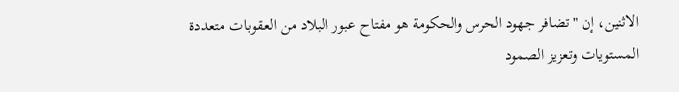الاثنين، إن "تضافر جهود الحرس والحكومة هو مفتاح عبور البلاد من العقوبات متعددة المستويات وتعزيز الصمود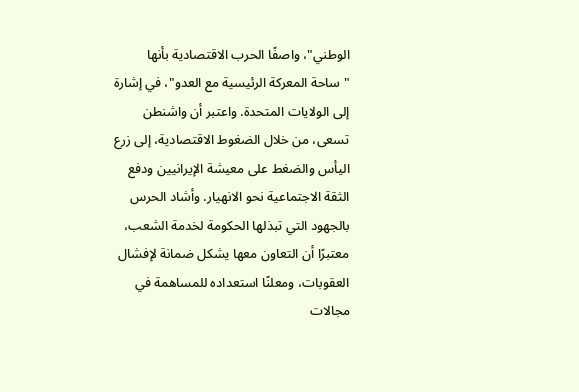الوطني"، واصفًا الحرب الاقتصادية بأنها "ساحة المعركة الرئيسية مع العدو"، في إشارة إلى الولايات المتحدة. واعتبر أن واشنطن تسعى، من خلال الضغوط الاقتصادية، إلى زرع اليأس والضغط على معيشة الإيرانيين ودفع الثقة الاجتماعية نحو الانهيار. وأشاد الحرس بالجهود التي تبذلها الحكومة لخدمة الشعب، معتبرًا أن التعاون معها يشكل ضمانة لإفشال العقوبات، ومعلنًا استعداده للمساهمة في مجالات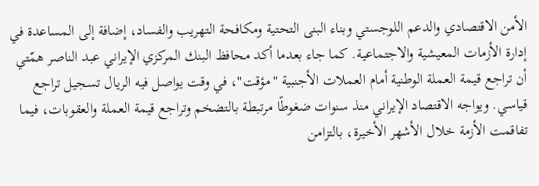الأمن الاقتصادي والدعم اللوجستي وبناء البنى التحتية ومكافحة التهريب والفساد، إضافة إلى المساعدة في إدارة الأزمات المعيشية والاجتماعية. كما جاء بعدما أكد محافظ البنك المركزي الإيراني عبد الناصر همّتي أن تراجع قيمة العملة الوطنية أمام العملات الأجنبية "مؤقت"، في وقت يواصل فيه الريال تسجيل تراجع قياسي. ويواجه الاقتصاد الإيراني منذ سنوات ضغوطًا مرتبطة بالتضخم وتراجع قيمة العملة والعقوبات، فيما تفاقمت الأزمة خلال الأشهر الأخيرة، بالتزامن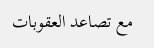مع تصاعد العقوبات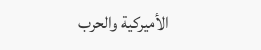الأميركية والحرب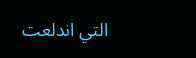التي اندلعت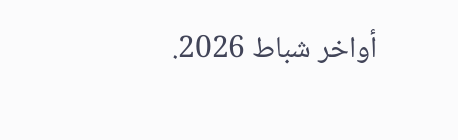أواخر شباط 2026.